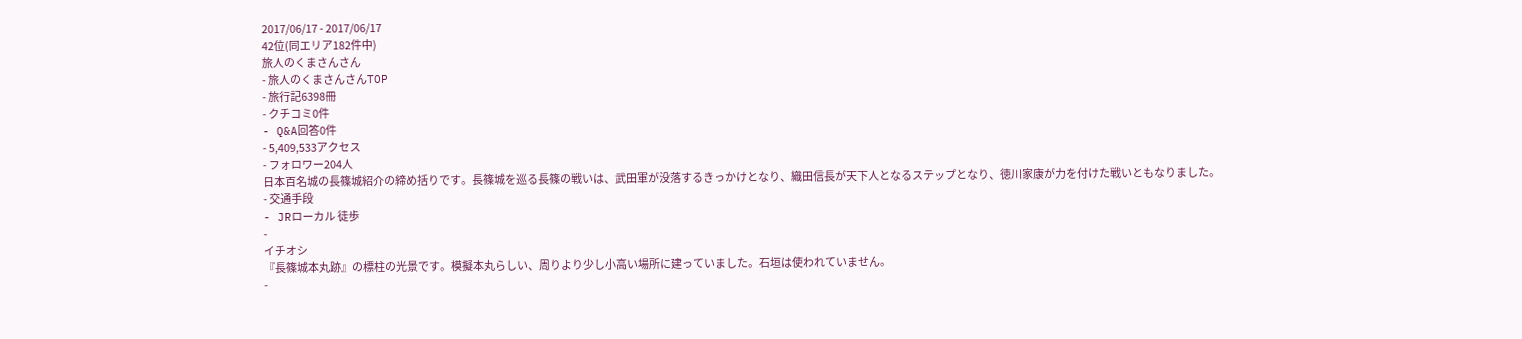2017/06/17 - 2017/06/17
42位(同エリア182件中)
旅人のくまさんさん
- 旅人のくまさんさんTOP
- 旅行記6398冊
- クチコミ0件
- Q&A回答0件
- 5,409,533アクセス
- フォロワー204人
日本百名城の長篠城紹介の締め括りです。長篠城を巡る長篠の戦いは、武田軍が没落するきっかけとなり、織田信長が天下人となるステップとなり、徳川家康が力を付けた戦いともなりました。
- 交通手段
- JRローカル 徒歩
-
イチオシ
『長篠城本丸跡』の標柱の光景です。模擬本丸らしい、周りより少し小高い場所に建っていました。石垣は使われていません。
-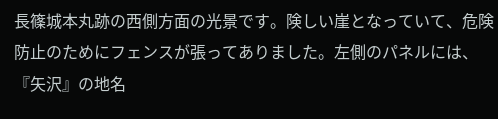長篠城本丸跡の西側方面の光景です。険しい崖となっていて、危険防止のためにフェンスが張ってありました。左側のパネルには、『矢沢』の地名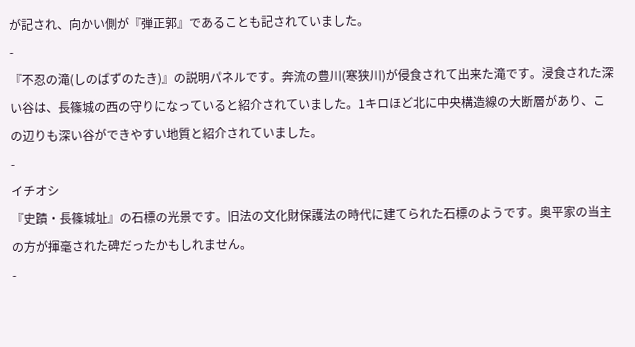が記され、向かい側が『弾正郭』であることも記されていました。
-
『不忍の滝(しのばずのたき)』の説明パネルです。奔流の豊川(寒狭川)が侵食されて出来た滝です。浸食された深い谷は、長篠城の西の守りになっていると紹介されていました。1キロほど北に中央構造線の大断層があり、この辺りも深い谷ができやすい地質と紹介されていました。
-
イチオシ
『史蹟・長篠城址』の石標の光景です。旧法の文化財保護法の時代に建てられた石標のようです。奥平家の当主の方が揮毫された碑だったかもしれません。
-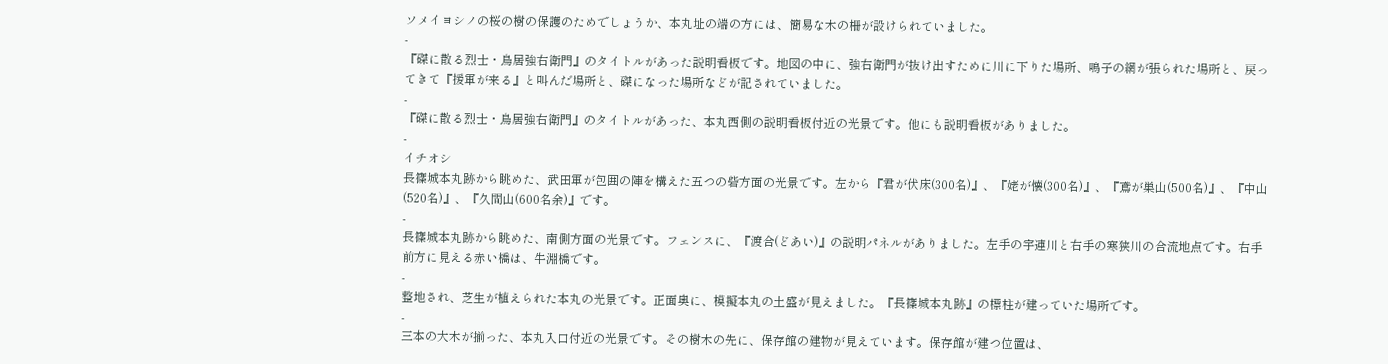ソメイヨシノの桜の樹の保護のためでしょうか、本丸址の端の方には、簡易な木の柵が設けられていました。
-
『磔に散る烈士・鳥居強右衛門』のタイトルがあった説明看板です。地図の中に、強右衛門が抜け出すために川に下りた場所、鳴子の網が張られた場所と、戻ってきて『援軍が来る』と叫んだ場所と、磔になった場所などが記されていました。
-
『磔に散る烈士・鳥居強右衛門』のタイトルがあった、本丸西側の説明看板付近の光景です。他にも説明看板がありました。
-
イチオシ
長篠城本丸跡から眺めた、武田軍が包囲の陣を構えた五つの砦方面の光景です。左から『君が伏床(300名)』、『姥が懐(300名)』、『鳶が巣山(500名)』、『中山(520名)』、『久間山(600名余)』です。
-
長篠城本丸跡から眺めた、南側方面の光景です。フェンスに、『渡合(どあい)』の説明パネルがありました。左手の宇連川と右手の寒狭川の合流地点です。右手前方に見える赤い橋は、牛淵橋です。
-
整地され、芝生が植えられた本丸の光景です。正面奥に、模擬本丸の土盛が見えました。『長篠城本丸跡』の標柱が建っていた場所です。
-
三本の大木が揃った、本丸入口付近の光景です。その樹木の先に、保存館の建物が見えています。保存館が建つ位置は、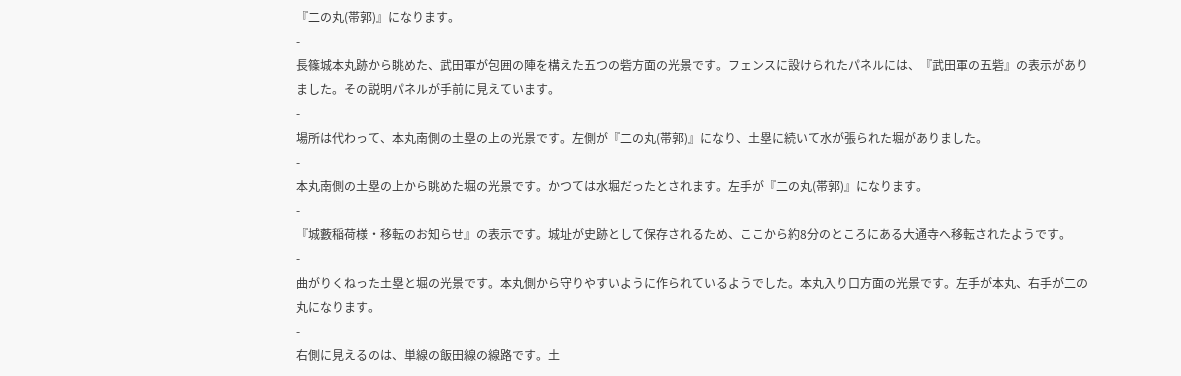『二の丸(帯郭)』になります。
-
長篠城本丸跡から眺めた、武田軍が包囲の陣を構えた五つの砦方面の光景です。フェンスに設けられたパネルには、『武田軍の五砦』の表示がありました。その説明パネルが手前に見えています。
-
場所は代わって、本丸南側の土塁の上の光景です。左側が『二の丸(帯郭)』になり、土塁に続いて水が張られた堀がありました。
-
本丸南側の土塁の上から眺めた堀の光景です。かつては水堀だったとされます。左手が『二の丸(帯郭)』になります。
-
『城藪稲荷様・移転のお知らせ』の表示です。城址が史跡として保存されるため、ここから約8分のところにある大通寺へ移転されたようです。
-
曲がりくねった土塁と堀の光景です。本丸側から守りやすいように作られているようでした。本丸入り口方面の光景です。左手が本丸、右手が二の丸になります。
-
右側に見えるのは、単線の飯田線の線路です。土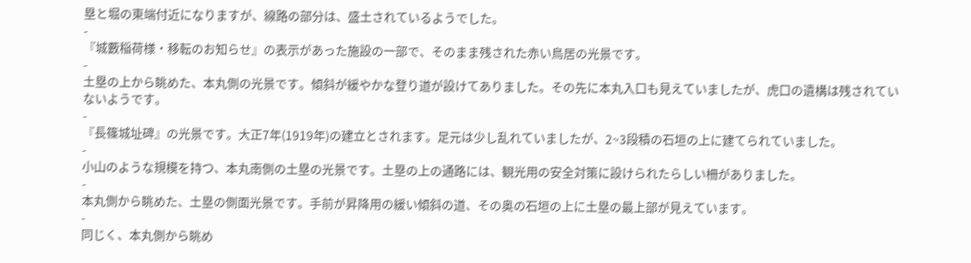塁と堀の東端付近になりますが、線路の部分は、盛土されているようでした。
-
『城藪稲荷様・移転のお知らせ』の表示があった施設の一部で、そのまま残された赤い鳥居の光景です。
-
土塁の上から眺めた、本丸側の光景です。傾斜が緩やかな登り道が設けてありました。その先に本丸入口も見えていましたが、虎口の遺構は残されていないようです。
-
『長篠城址碑』の光景です。大正7年(1919年)の建立とされます。足元は少し乱れていましたが、2~3段積の石垣の上に建てられていました。
-
小山のような規模を持つ、本丸南側の土塁の光景です。土塁の上の通路には、観光用の安全対策に設けられたらしい柵がありました。
-
本丸側から眺めた、土塁の側面光景です。手前が昇降用の緩い傾斜の道、その奥の石垣の上に土塁の最上部が見えています。
-
同じく、本丸側から眺め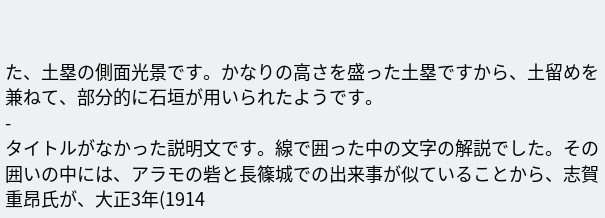た、土塁の側面光景です。かなりの高さを盛った土塁ですから、土留めを兼ねて、部分的に石垣が用いられたようです。
-
タイトルがなかった説明文です。線で囲った中の文字の解説でした。その囲いの中には、アラモの砦と長篠城での出来事が似ていることから、志賀重昂氏が、大正3年(1914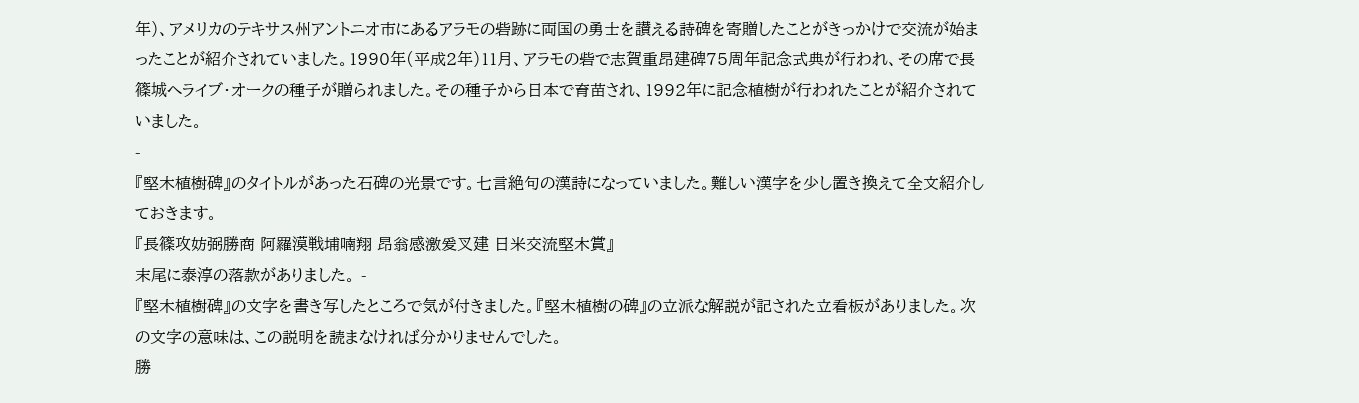年)、アメリカのテキサス州アントニオ市にあるアラモの砦跡に両国の勇士を讃える詩碑を寄贈したことがきっかけで交流が始まったことが紹介されていました。1990年(平成2年)11月、アラモの砦で志賀重昂建碑75周年記念式典が行われ、その席で長篠城へライブ・オークの種子が贈られました。その種子から日本で育苗され、1992年に記念植樹が行われたことが紹介されていました。
-
『堅木植樹碑』のタイトルがあった石碑の光景です。七言絶句の漢詩になっていました。難しい漢字を少し置き換えて全文紹介しておきます。
『長篠攻妨弼勝商 阿羅漠戦埔喃翔 昂翁感激爰叉建 日米交流堅木賞』
末尾に泰淳の落款がありました。 -
『堅木植樹碑』の文字を書き写したところで気が付きました。『堅木植樹の碑』の立派な解説が記された立看板がありました。次の文字の意味は、この説明を読まなければ分かりませんでした。
勝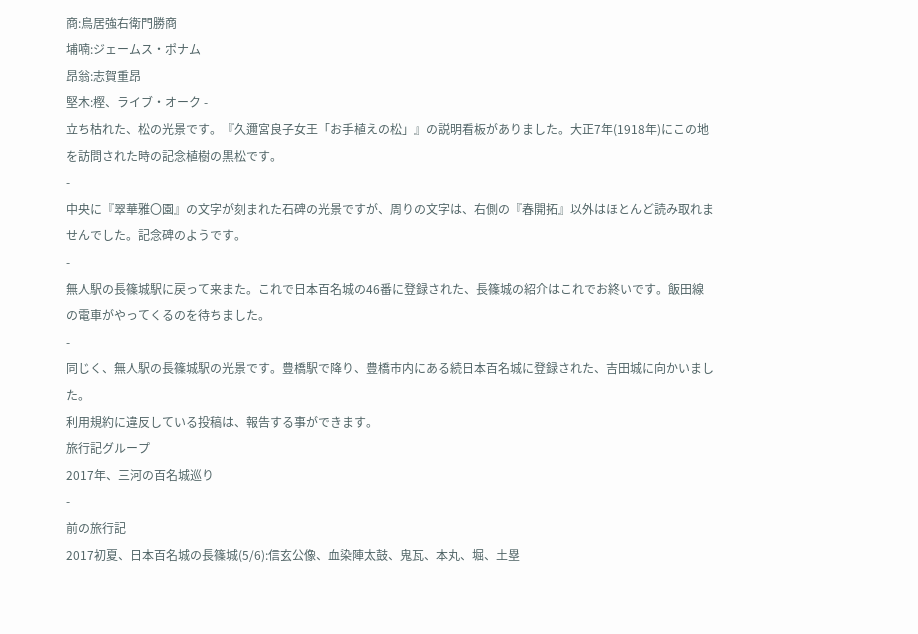商:鳥居強右衛門勝商
埔喃:ジェームス・ポナム
昂翁:志賀重昂
堅木:樫、ライブ・オーク -
立ち枯れた、松の光景です。『久邇宮良子女王「お手植えの松」』の説明看板がありました。大正7年(1918年)にこの地を訪問された時の記念植樹の黒松です。
-
中央に『翠華雅〇園』の文字が刻まれた石碑の光景ですが、周りの文字は、右側の『春開拓』以外はほとんど読み取れませんでした。記念碑のようです。
-
無人駅の長篠城駅に戻って来また。これで日本百名城の46番に登録された、長篠城の紹介はこれでお終いです。飯田線の電車がやってくるのを待ちました。
-
同じく、無人駅の長篠城駅の光景です。豊橋駅で降り、豊橋市内にある続日本百名城に登録された、吉田城に向かいました。
利用規約に違反している投稿は、報告する事ができます。
旅行記グループ
2017年、三河の百名城巡り
-
前の旅行記
2017初夏、日本百名城の長篠城(5/6):信玄公像、血染陣太鼓、鬼瓦、本丸、堀、土塁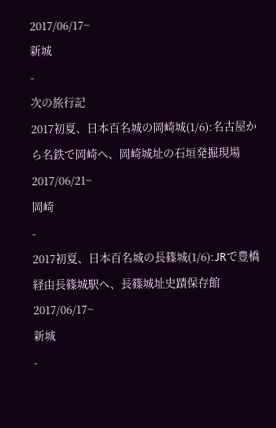2017/06/17~
新城
-
次の旅行記
2017初夏、日本百名城の岡崎城(1/6):名古屋から名鉄で岡崎へ、岡崎城址の石垣発掘現場
2017/06/21~
岡崎
-
2017初夏、日本百名城の長篠城(1/6):JRで豊橋経由長篠城駅へ、長篠城址史蹟保存館
2017/06/17~
新城
-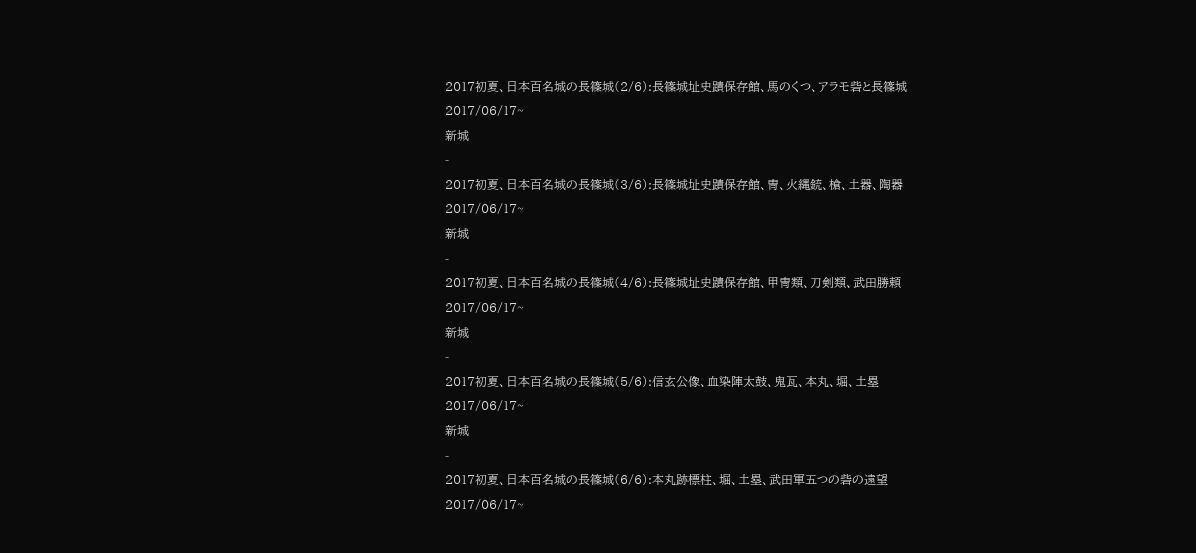2017初夏、日本百名城の長篠城(2/6):長篠城址史蹟保存館、馬のくつ、アラモ砦と長篠城
2017/06/17~
新城
-
2017初夏、日本百名城の長篠城(3/6):長篠城址史蹟保存館、冑、火縄銃、槍、土器、陶器
2017/06/17~
新城
-
2017初夏、日本百名城の長篠城(4/6):長篠城址史蹟保存館、甲冑類、刀剣類、武田勝頼
2017/06/17~
新城
-
2017初夏、日本百名城の長篠城(5/6):信玄公像、血染陣太鼓、鬼瓦、本丸、堀、土塁
2017/06/17~
新城
-
2017初夏、日本百名城の長篠城(6/6):本丸跡標柱、堀、土塁、武田軍五つの砦の遠望
2017/06/17~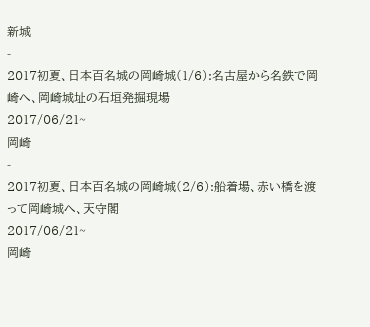新城
-
2017初夏、日本百名城の岡崎城(1/6):名古屋から名鉄で岡崎へ、岡崎城址の石垣発掘現場
2017/06/21~
岡崎
-
2017初夏、日本百名城の岡崎城(2/6):船着場、赤い橋を渡って岡崎城へ、天守閣
2017/06/21~
岡崎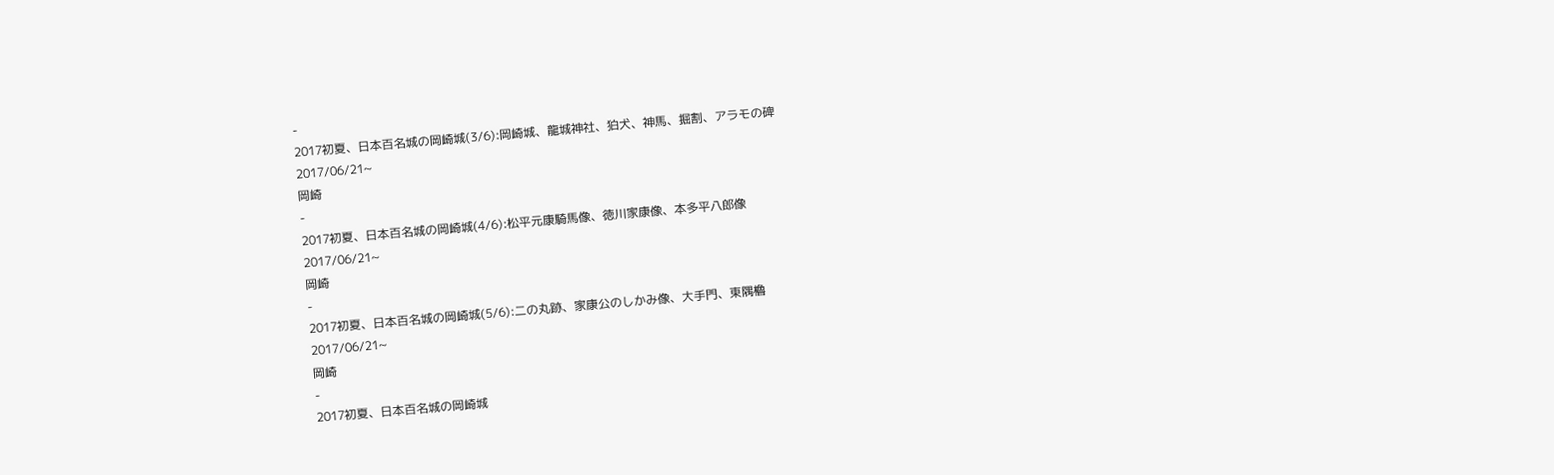-
2017初夏、日本百名城の岡崎城(3/6):岡崎城、龍城神社、狛犬、神馬、掘割、アラモの碑
2017/06/21~
岡崎
-
2017初夏、日本百名城の岡崎城(4/6):松平元康騎馬像、徳川家康像、本多平八郎像
2017/06/21~
岡崎
-
2017初夏、日本百名城の岡崎城(5/6):二の丸跡、家康公のしかみ像、大手門、東隅櫓
2017/06/21~
岡崎
-
2017初夏、日本百名城の岡崎城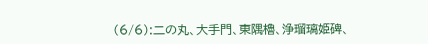(6/6):二の丸、大手門、東隅櫓、浄瑠璃姫碑、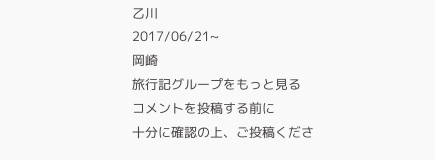乙川
2017/06/21~
岡崎
旅行記グループをもっと見る
コメントを投稿する前に
十分に確認の上、ご投稿くださ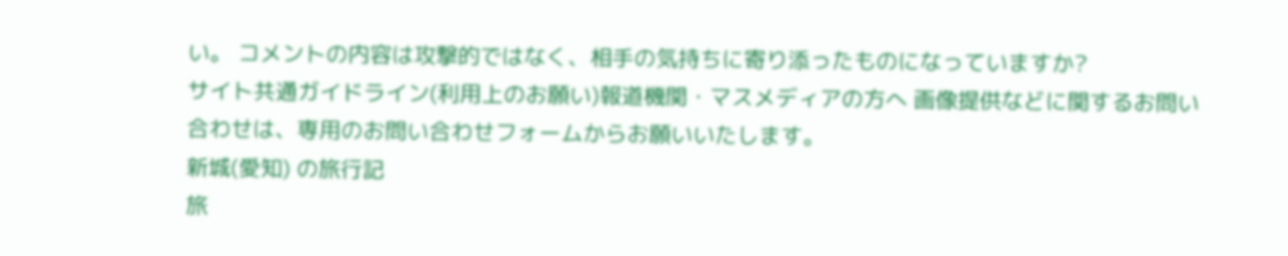い。 コメントの内容は攻撃的ではなく、相手の気持ちに寄り添ったものになっていますか?
サイト共通ガイドライン(利用上のお願い)報道機関・マスメディアの方へ 画像提供などに関するお問い合わせは、専用のお問い合わせフォームからお願いいたします。
新城(愛知) の旅行記
旅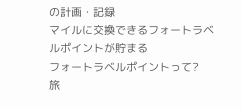の計画・記録
マイルに交換できるフォートラベルポイントが貯まる
フォートラベルポイントって?
旅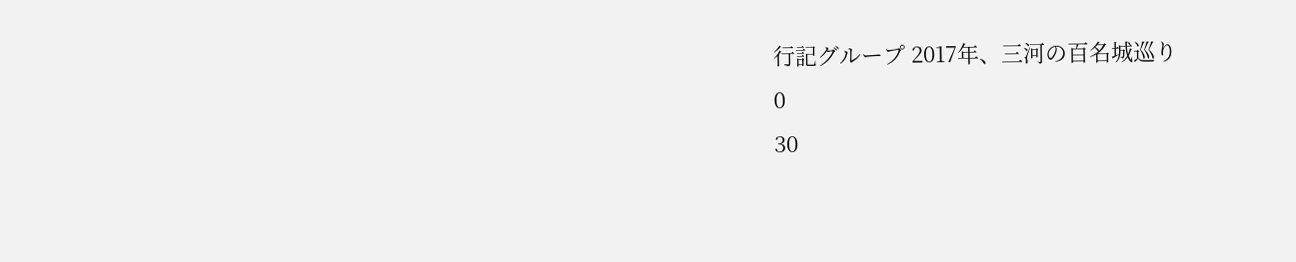行記グループ 2017年、三河の百名城巡り
0
30